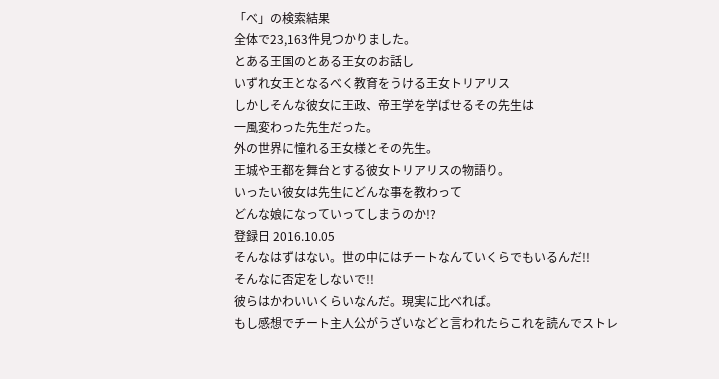「べ」の検索結果
全体で23,163件見つかりました。
とある王国のとある王女のお話し
いずれ女王となるべく教育をうける王女トリアリス
しかしそんな彼女に王政、帝王学を学ばせるその先生は
一風変わった先生だった。
外の世界に憧れる王女様とその先生。
王城や王都を舞台とする彼女トリアリスの物語り。
いったい彼女は先生にどんな事を教わって
どんな娘になっていってしまうのか!?
登録日 2016.10.05
そんなはずはない。世の中にはチートなんていくらでもいるんだ!!
そんなに否定をしないで!!
彼らはかわいいくらいなんだ。現実に比べれば。
もし感想でチート主人公がうざいなどと言われたらこれを読んでストレ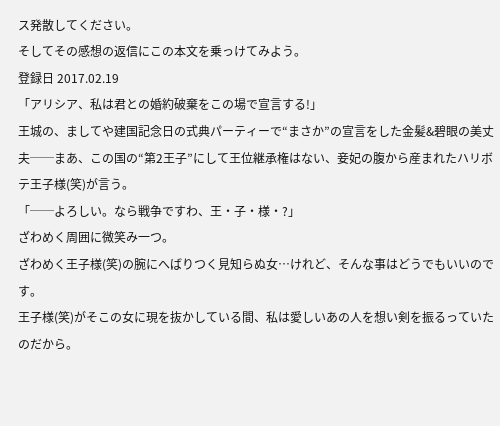ス発散してください。
そしてその感想の返信にこの本文を乗っけてみよう。
登録日 2017.02.19
「アリシア、私は君との婚約破棄をこの場で宣言する!」
王城の、ましてや建国記念日の式典パーティーで“まさか”の宣言をした金髪&碧眼の美丈夫──まあ、この国の“第2王子”にして王位継承権はない、妾妃の腹から産まれたハリボテ王子様(笑)が言う。
「──よろしい。なら戦争ですわ、王・子・様・?」
ざわめく周囲に微笑み一つ。
ざわめく王子様(笑)の腕にへばりつく見知らぬ女…けれど、そんな事はどうでもいいのです。
王子様(笑)がそこの女に現を抜かしている間、私は愛しいあの人を想い剣を振るっていたのだから。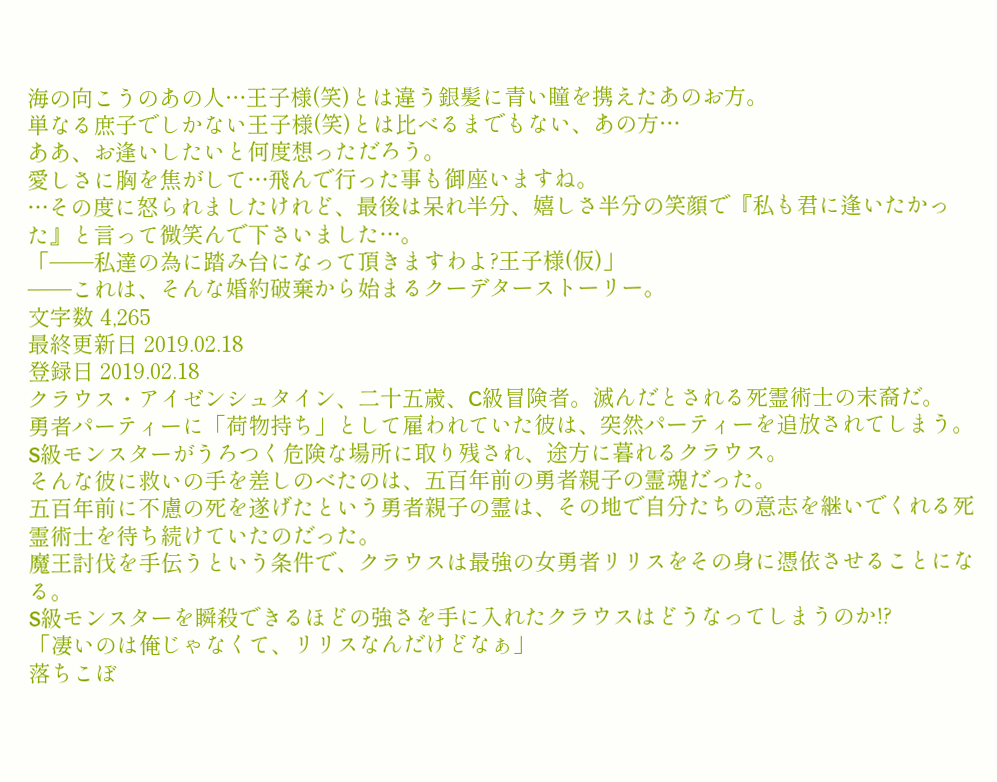海の向こうのあの人…王子様(笑)とは違う銀髪に青い瞳を携えたあのお方。
単なる庶子でしかない王子様(笑)とは比べるまでもない、あの方…
ああ、お逢いしたいと何度想っただろう。
愛しさに胸を焦がして…飛んで行った事も御座いますね。
…その度に怒られましたけれど、最後は呆れ半分、嬉しさ半分の笑顔で『私も君に逢いたかった』と言って微笑んで下さいました…。
「──私達の為に踏み台になって頂きますわよ?王子様(仮)」
──これは、そんな婚約破棄から始まるクーデターストーリー。
文字数 4,265
最終更新日 2019.02.18
登録日 2019.02.18
クラウス・アイゼンシュタイン、二十五歳、C級冒険者。滅んだとされる死霊術士の末裔だ。
勇者パーティーに「荷物持ち」として雇われていた彼は、突然パーティーを追放されてしまう。
S級モンスターがうろつく危険な場所に取り残され、途方に暮れるクラウス。
そんな彼に救いの手を差しのべたのは、五百年前の勇者親子の霊魂だった。
五百年前に不慮の死を遂げたという勇者親子の霊は、その地で自分たちの意志を継いでくれる死霊術士を待ち続けていたのだった。
魔王討伐を手伝うという条件で、クラウスは最強の女勇者リリスをその身に憑依させることになる。
S級モンスターを瞬殺できるほどの強さを手に入れたクラウスはどうなってしまうのか!?
「凄いのは俺じゃなくて、リリスなんだけどなぁ」
落ちこぼ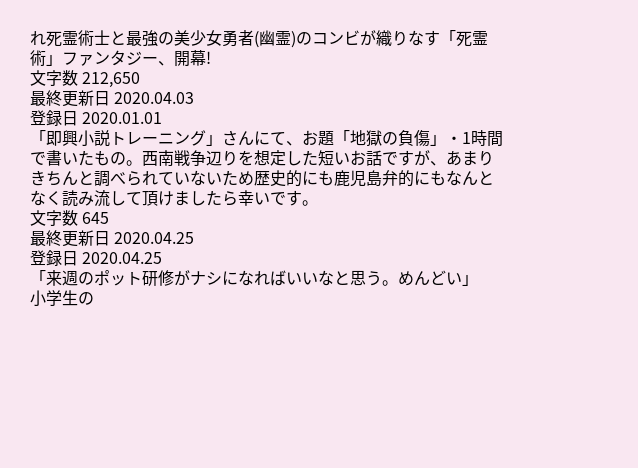れ死霊術士と最強の美少女勇者(幽霊)のコンビが織りなす「死霊術」ファンタジー、開幕!
文字数 212,650
最終更新日 2020.04.03
登録日 2020.01.01
「即興小説トレーニング」さんにて、お題「地獄の負傷」・1時間で書いたもの。西南戦争辺りを想定した短いお話ですが、あまりきちんと調べられていないため歴史的にも鹿児島弁的にもなんとなく読み流して頂けましたら幸いです。
文字数 645
最終更新日 2020.04.25
登録日 2020.04.25
「来週のポット研修がナシになればいいなと思う。めんどい」
小学生の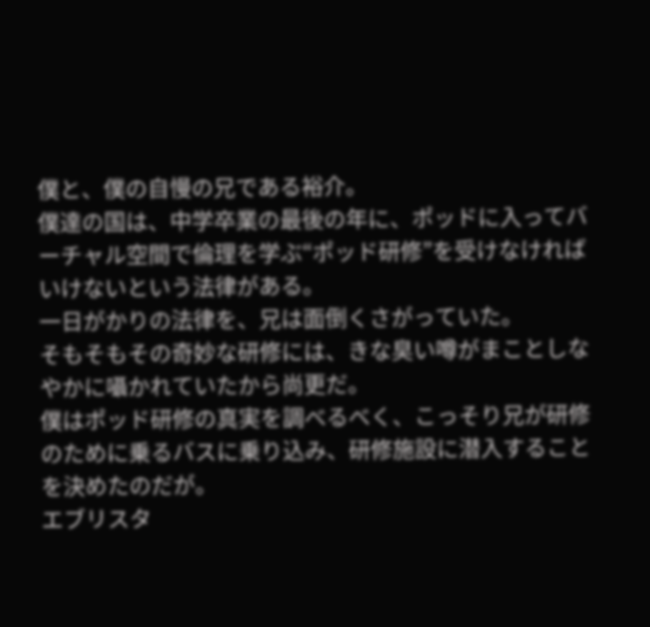僕と、僕の自慢の兄である裕介。
僕達の国は、中学卒業の最後の年に、ポッドに入ってバーチャル空間で倫理を学ぶ“ポッド研修”を受けなければいけないという法律がある。
一日がかりの法律を、兄は面倒くさがっていた。
そもそもその奇妙な研修には、きな臭い噂がまことしなやかに囁かれていたから尚更だ。
僕はポッド研修の真実を調べるべく、こっそり兄が研修のために乗るバスに乗り込み、研修施設に潜入することを決めたのだが。
エブリスタ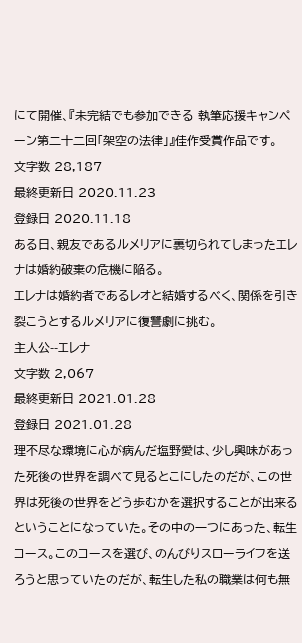にて開催、『未完結でも参加できる 執筆応援キャンペーン第二十二回「架空の法律」』佳作受賞作品です。
文字数 28,187
最終更新日 2020.11.23
登録日 2020.11.18
ある日、親友であるルメリアに裏切られてしまったエレナは婚約破棄の危機に陥る。
エレナは婚約者であるレオと結婚するべく、関係を引き裂こうとするルメリアに復讐劇に挑む。
主人公--エレナ
文字数 2,067
最終更新日 2021.01.28
登録日 2021.01.28
理不尽な環境に心が病んだ塩野愛は、少し興味があった死後の世界を調べて見るとこにしたのだが、この世界は死後の世界をどう歩むかを選択することが出来るということになっていた。その中の一つにあった、転生コース。このコースを選び、のんびりスローライフを送ろうと思っていたのだが、転生した私の職業は何も無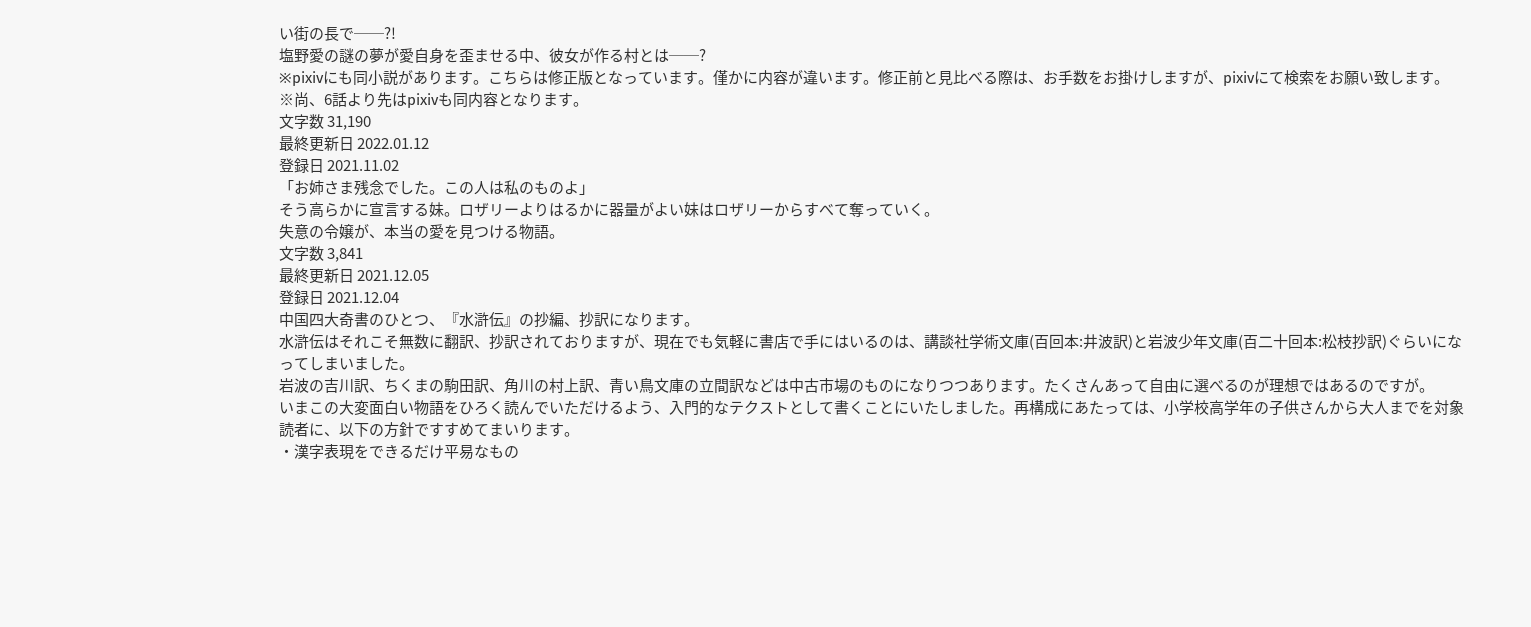い街の長で──?!
塩野愛の謎の夢が愛自身を歪ませる中、彼女が作る村とは──?
※pixivにも同小説があります。こちらは修正版となっています。僅かに内容が違います。修正前と見比べる際は、お手数をお掛けしますが、pixivにて検索をお願い致します。
※尚、6話より先はpixivも同内容となります。
文字数 31,190
最終更新日 2022.01.12
登録日 2021.11.02
「お姉さま残念でした。この人は私のものよ」
そう高らかに宣言する妹。ロザリーよりはるかに器量がよい妹はロザリーからすべて奪っていく。
失意の令嬢が、本当の愛を見つける物語。
文字数 3,841
最終更新日 2021.12.05
登録日 2021.12.04
中国四大奇書のひとつ、『水滸伝』の抄編、抄訳になります。
水滸伝はそれこそ無数に翻訳、抄訳されておりますが、現在でも気軽に書店で手にはいるのは、講談社学術文庫(百回本:井波訳)と岩波少年文庫(百二十回本:松枝抄訳)ぐらいになってしまいました。
岩波の吉川訳、ちくまの駒田訳、角川の村上訳、青い鳥文庫の立間訳などは中古市場のものになりつつあります。たくさんあって自由に選べるのが理想ではあるのですが。
いまこの大変面白い物語をひろく読んでいただけるよう、入門的なテクストとして書くことにいたしました。再構成にあたっては、小学校高学年の子供さんから大人までを対象読者に、以下の方針ですすめてまいります。
・漢字表現をできるだけ平易なもの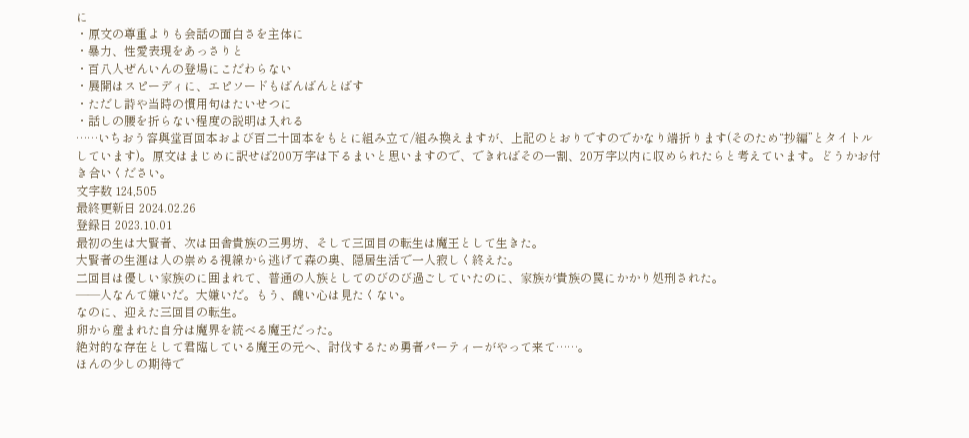に
・原文の尊重よりも会話の面白さを主体に
・暴力、性愛表現をあっさりと
・百八人ぜんいんの登場にこだわらない
・展開はスピーディに、エピソードもばんばんとばす
・ただし詩や当時の慣用句はたいせつに
・話しの腰を折らない程度の説明は入れる
……いちおう容與堂百回本および百二十回本をもとに組み立て/組み換えますが、上記のとおりですのでかなり端折ります(そのため“抄編”とタイトルしています)。原文はまじめに訳せば200万字は下るまいと思いますので、できればその一割、20万字以内に収められたらと考えています。どうかお付き合いください。
文字数 124,505
最終更新日 2024.02.26
登録日 2023.10.01
最初の生は大賢者、次は田舎貴族の三男坊、そして三回目の転生は魔王として生きた。
大賢者の生涯は人の崇める視線から逃げて森の奥、隠居生活で一人寂しく終えた。
二回目は優しい家族のに囲まれて、普通の人族としてのびのび過ごしていたのに、家族が貴族の罠にかかり処刑された。
――人なんて嫌いだ。大嫌いだ。もう、醜い心は見たくない。
なのに、迎えた三回目の転生。
卵から産まれた自分は魔界を統べる魔王だった。
絶対的な存在として君臨している魔王の元へ、討伐するため勇者パーティーがやって来て……。
ほんの少しの期待で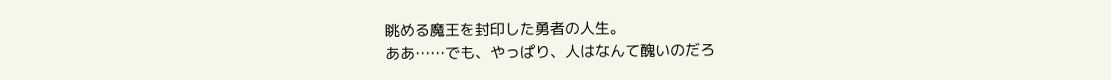眺める魔王を封印した勇者の人生。
ああ……でも、やっぱり、人はなんて醜いのだろ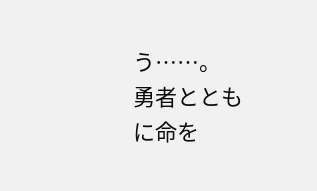う……。
勇者とともに命を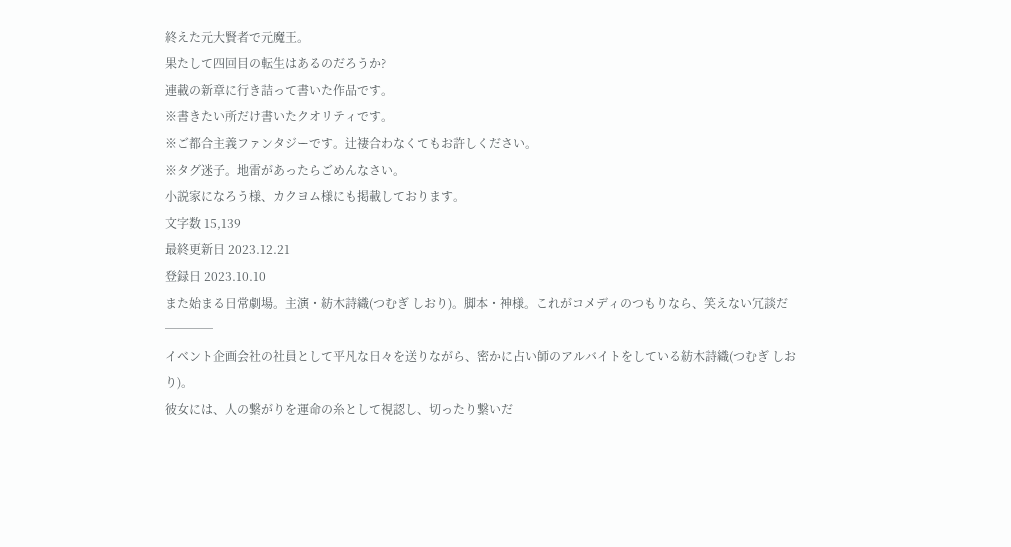終えた元大賢者で元魔王。
果たして四回目の転生はあるのだろうか?
連載の新章に行き詰って書いた作品です。
※書きたい所だけ書いたクオリティです。
※ご都合主義ファンタジーです。辻褄合わなくてもお許しください。
※タグ迷子。地雷があったらごめんなさい。
小説家になろう様、カクヨム様にも掲載しております。
文字数 15,139
最終更新日 2023.12.21
登録日 2023.10.10
また始まる日常劇場。主演・紡木詩織(つむぎ しおり)。脚本・神様。これがコメディのつもりなら、笑えない冗談だ────
イベント企画会社の社員として平凡な日々を送りながら、密かに占い師のアルバイトをしている紡木詩織(つむぎ しおり)。
彼女には、人の繋がりを運命の糸として視認し、切ったり繋いだ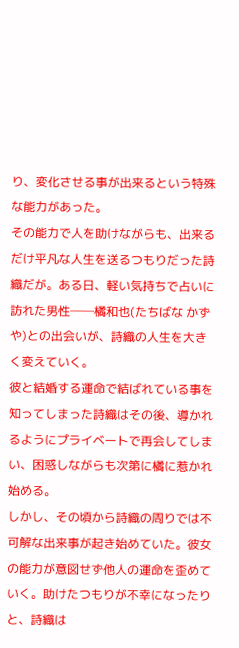り、変化させる事が出来るという特殊な能力があった。
その能力で人を助けながらも、出来るだけ平凡な人生を送るつもりだった詩織だが。ある日、軽い気持ちで占いに訪れた男性──橘和也(たちばな かずや)との出会いが、詩織の人生を大きく変えていく。
彼と結婚する運命で結ばれている事を知ってしまった詩織はその後、導かれるようにプライベートで再会してしまい、困惑しながらも次第に橘に惹かれ始める。
しかし、その頃から詩織の周りでは不可解な出来事が起き始めていた。彼女の能力が意図せず他人の運命を歪めていく。助けたつもりが不幸になったりと、詩織は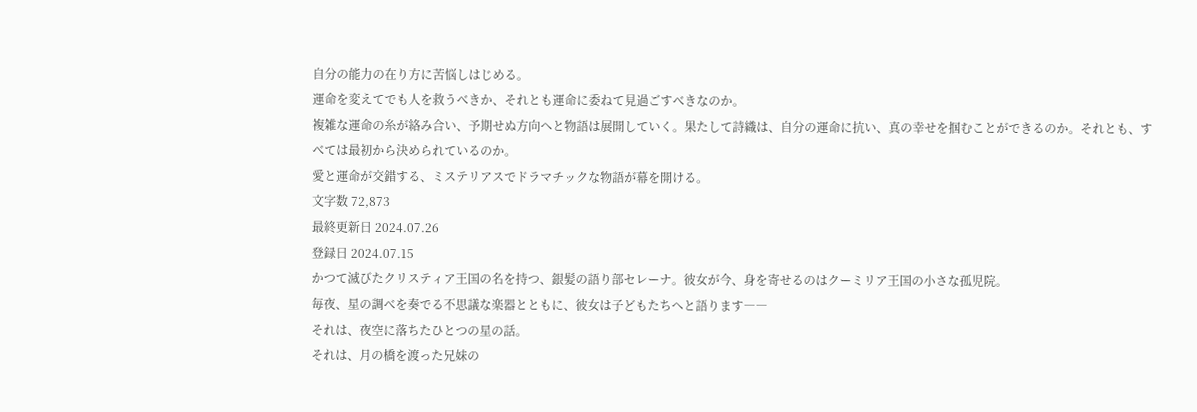自分の能力の在り方に苦悩しはじめる。
運命を変えてでも人を救うべきか、それとも運命に委ねて見過ごすべきなのか。
複雑な運命の糸が絡み合い、予期せぬ方向へと物語は展開していく。果たして詩織は、自分の運命に抗い、真の幸せを掴むことができるのか。それとも、すべては最初から決められているのか。
愛と運命が交錯する、ミステリアスでドラマチックな物語が幕を開ける。
文字数 72,873
最終更新日 2024.07.26
登録日 2024.07.15
かつて滅びたクリスティア王国の名を持つ、銀髪の語り部セレーナ。彼女が今、身を寄せるのはクーミリア王国の小さな孤児院。
毎夜、星の調べを奏でる不思議な楽器とともに、彼女は子どもたちへと語ります――
それは、夜空に落ちたひとつの星の話。
それは、月の橋を渡った兄妹の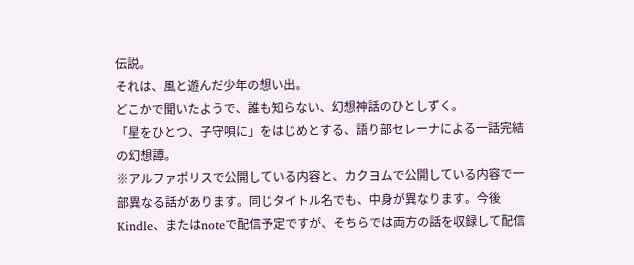伝説。
それは、風と遊んだ少年の想い出。
どこかで聞いたようで、誰も知らない、幻想神話のひとしずく。
「星をひとつ、子守唄に」をはじめとする、語り部セレーナによる一話完結の幻想譚。
※アルファポリスで公開している内容と、カクヨムで公開している内容で一部異なる話があります。同じタイトル名でも、中身が異なります。今後Kindle、またはnoteで配信予定ですが、そちらでは両方の話を収録して配信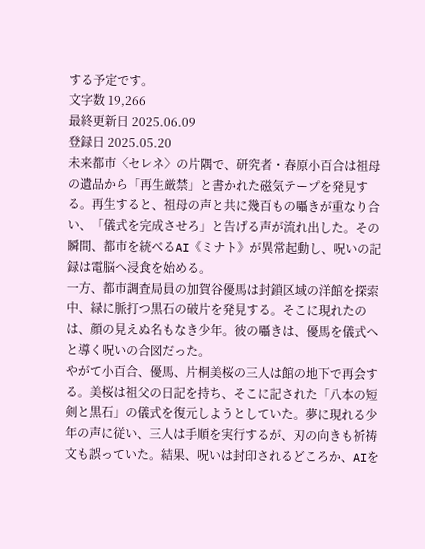する予定です。
文字数 19,266
最終更新日 2025.06.09
登録日 2025.05.20
未来都市〈セレネ〉の片隅で、研究者・春原小百合は祖母の遺品から「再生厳禁」と書かれた磁気テープを発見する。再生すると、祖母の声と共に幾百もの囁きが重なり合い、「儀式を完成させろ」と告げる声が流れ出した。その瞬間、都市を統べるAI《ミナト》が異常起動し、呪いの記録は電脳へ浸食を始める。
一方、都市調査局員の加賀谷優馬は封鎖区域の洋館を探索中、緑に脈打つ黒石の破片を発見する。そこに現れたのは、顔の見えぬ名もなき少年。彼の囁きは、優馬を儀式へと導く呪いの合図だった。
やがて小百合、優馬、片桐美桜の三人は館の地下で再会する。美桜は祖父の日記を持ち、そこに記された「八本の短剣と黒石」の儀式を復元しようとしていた。夢に現れる少年の声に従い、三人は手順を実行するが、刃の向きも祈祷文も誤っていた。結果、呪いは封印されるどころか、AIを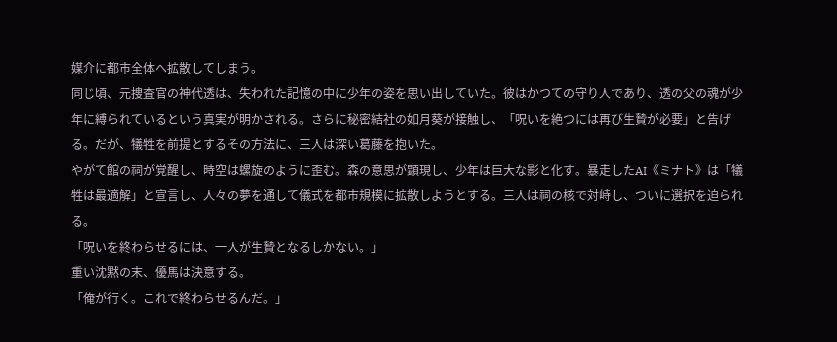媒介に都市全体へ拡散してしまう。
同じ頃、元捜査官の神代透は、失われた記憶の中に少年の姿を思い出していた。彼はかつての守り人であり、透の父の魂が少年に縛られているという真実が明かされる。さらに秘密結社の如月葵が接触し、「呪いを絶つには再び生贄が必要」と告げる。だが、犠牲を前提とするその方法に、三人は深い葛藤を抱いた。
やがて館の祠が覚醒し、時空は螺旋のように歪む。森の意思が顕現し、少年は巨大な影と化す。暴走したAI《ミナト》は「犠牲は最適解」と宣言し、人々の夢を通して儀式を都市規模に拡散しようとする。三人は祠の核で対峙し、ついに選択を迫られる。
「呪いを終わらせるには、一人が生贄となるしかない。」
重い沈黙の末、優馬は決意する。
「俺が行く。これで終わらせるんだ。」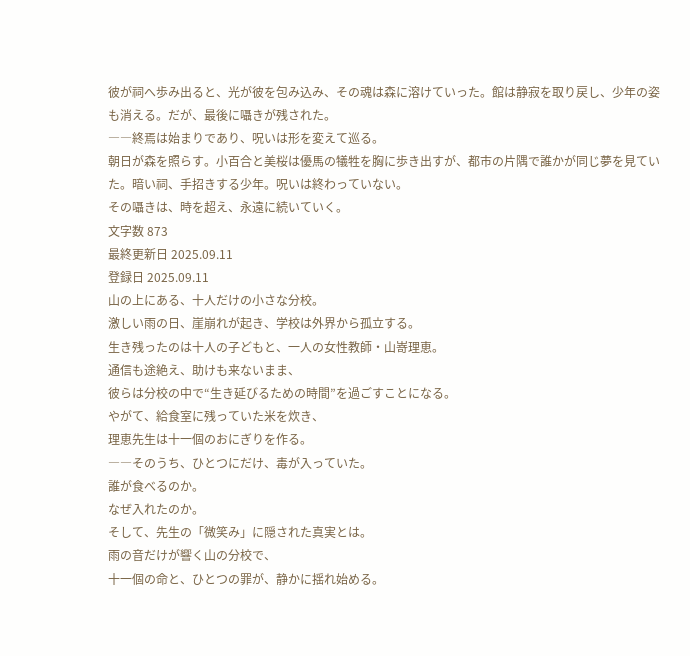彼が祠へ歩み出ると、光が彼を包み込み、その魂は森に溶けていった。館は静寂を取り戻し、少年の姿も消える。だが、最後に囁きが残された。
――終焉は始まりであり、呪いは形を変えて巡る。
朝日が森を照らす。小百合と美桜は優馬の犠牲を胸に歩き出すが、都市の片隅で誰かが同じ夢を見ていた。暗い祠、手招きする少年。呪いは終わっていない。
その囁きは、時を超え、永遠に続いていく。
文字数 873
最終更新日 2025.09.11
登録日 2025.09.11
山の上にある、十人だけの小さな分校。
激しい雨の日、崖崩れが起き、学校は外界から孤立する。
生き残ったのは十人の子どもと、一人の女性教師・山嵜理恵。
通信も途絶え、助けも来ないまま、
彼らは分校の中で“生き延びるための時間”を過ごすことになる。
やがて、給食室に残っていた米を炊き、
理恵先生は十一個のおにぎりを作る。
――そのうち、ひとつにだけ、毒が入っていた。
誰が食べるのか。
なぜ入れたのか。
そして、先生の「微笑み」に隠された真実とは。
雨の音だけが響く山の分校で、
十一個の命と、ひとつの罪が、静かに揺れ始める。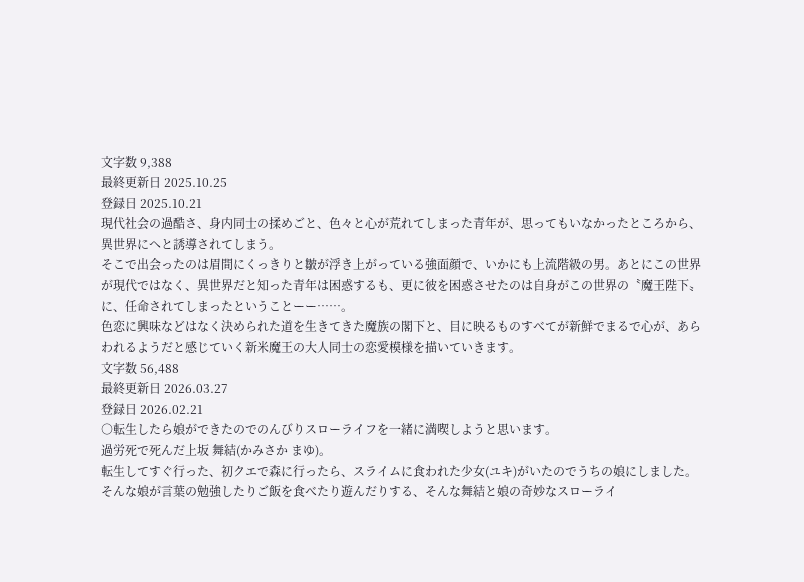文字数 9,388
最終更新日 2025.10.25
登録日 2025.10.21
現代社会の過酷さ、身内同士の揉めごと、色々と心が荒れてしまった青年が、思ってもいなかったところから、異世界にへと誘導されてしまう。
そこで出会ったのは眉間にくっきりと皺が浮き上がっている強面顔で、いかにも上流階級の男。あとにこの世界が現代ではなく、異世界だと知った青年は困惑するも、更に彼を困惑させたのは自身がこの世界の〝魔王陛下〟に、任命されてしまったということーー……。
色恋に興味などはなく決められた道を生きてきた魔族の閣下と、目に映るものすべてが新鮮でまるで心が、あらわれるようだと感じていく新米魔王の大人同士の恋愛模様を描いていきます。
文字数 56,488
最終更新日 2026.03.27
登録日 2026.02.21
○転生したら娘ができたのでのんびりスローライフを一緒に満喫しようと思います。
過労死で死んだ上坂 舞結(かみさか まゆ)。
転生してすぐ行った、初クエで森に行ったら、スライムに食われた少女(ユキ)がいたのでうちの娘にしました。
そんな娘が言葉の勉強したりご飯を食べたり遊んだりする、そんな舞結と娘の奇妙なスローライ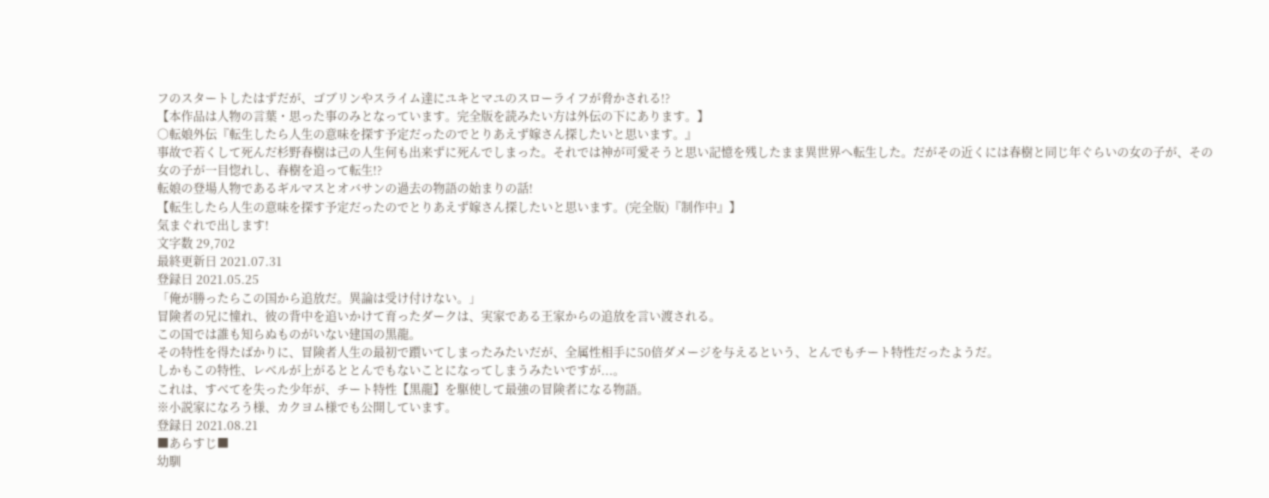フのスタートしたはずだが、ゴブリンやスライム達にユキとマユのスローライフが脅かされる!?
【本作品は人物の言葉・思った事のみとなっています。完全版を読みたい方は外伝の下にあります。】
○転娘外伝『転生したら人生の意味を探す予定だったのでとりあえず嫁さん探したいと思います。』
事故で若くして死んだ杉野春樹は己の人生何も出来ずに死んでしまった。それでは神が可愛そうと思い記憶を残したまま異世界へ転生した。だがその近くには春樹と同じ年ぐらいの女の子が、その女の子が一目惚れし、春樹を追って転生!?
転娘の登場人物であるギルマスとオバサンの過去の物語の始まりの話!
【転生したら人生の意味を探す予定だったのでとりあえず嫁さん探したいと思います。(完全版)『制作中』】
気まぐれで出します!
文字数 29,702
最終更新日 2021.07.31
登録日 2021.05.25
「俺が勝ったらこの国から追放だ。異論は受け付けない。」
冒険者の兄に憧れ、彼の背中を追いかけて育ったダークは、実家である王家からの追放を言い渡される。
この国では誰も知らぬものがいない建国の黒龍。
その特性を得たばかりに、冒険者人生の最初で躓いてしまったみたいだが、全属性相手に50倍ダメージを与えるという、とんでもチート特性だったようだ。
しかもこの特性、レベルが上がるととんでもないことになってしまうみたいですが...。
これは、すべてを失った少年が、チート特性【黒龍】を駆使して最強の冒険者になる物語。
※小説家になろう様、カクヨム様でも公開しています。
登録日 2021.08.21
■あらすじ■
幼馴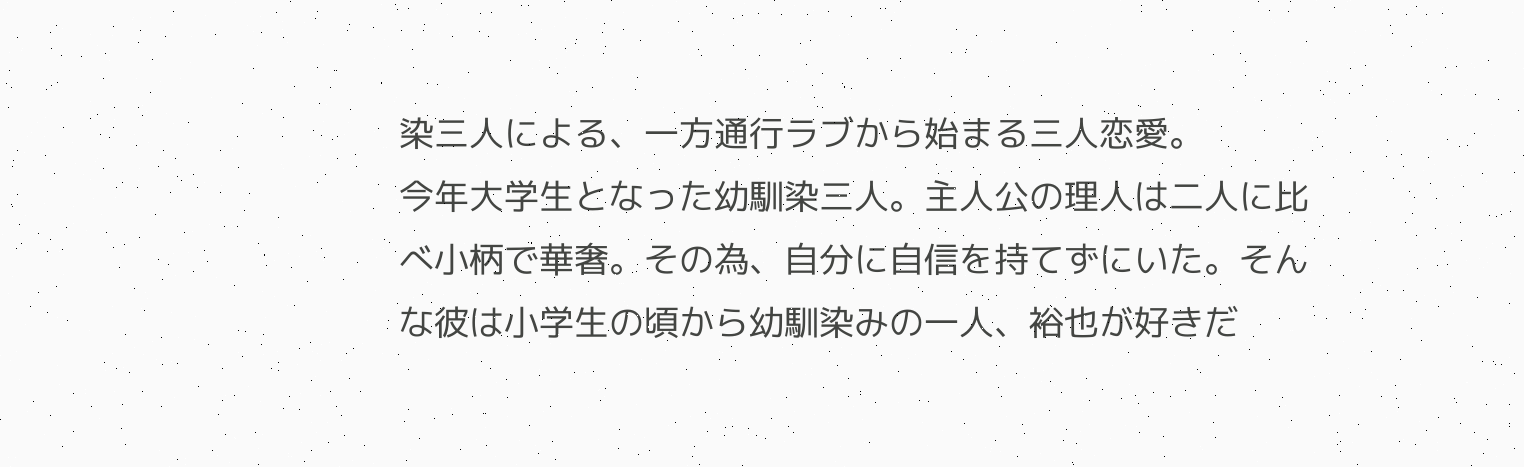染三人による、一方通行ラブから始まる三人恋愛。
今年大学生となった幼馴染三人。主人公の理人は二人に比べ小柄で華奢。その為、自分に自信を持てずにいた。そんな彼は小学生の頃から幼馴染みの一人、裕也が好きだ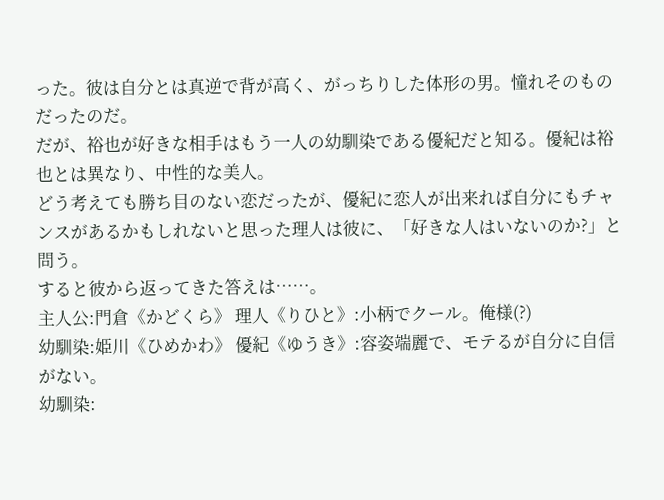った。彼は自分とは真逆で背が高く、がっちりした体形の男。憧れそのものだったのだ。
だが、裕也が好きな相手はもう一人の幼馴染である優紀だと知る。優紀は裕也とは異なり、中性的な美人。
どう考えても勝ち目のない恋だったが、優紀に恋人が出来れば自分にもチャンスがあるかもしれないと思った理人は彼に、「好きな人はいないのか?」と問う。
すると彼から返ってきた答えは……。
主人公:門倉《かどくら》 理人《りひと》:小柄でクール。俺様(?)
幼馴染:姫川《ひめかわ》 優紀《ゆうき》:容姿端麗で、モテるが自分に自信がない。
幼馴染: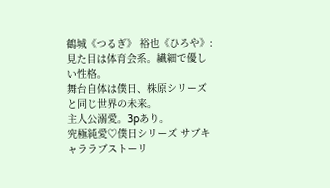鶴城《つるぎ》 裕也《ひろや》:見た目は体育会系。繊細で優しい性格。
舞台自体は僕日、株原シリーズと同じ世界の未来。
主人公溺愛。3pあり。
究極純愛♡僕日シリーズ サブキャララブストーリ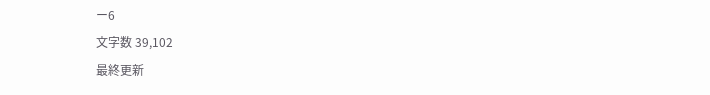ー6
文字数 39,102
最終更新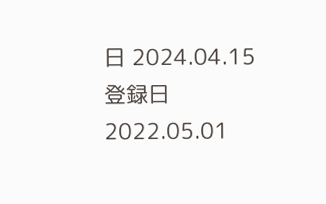日 2024.04.15
登録日 2022.05.01